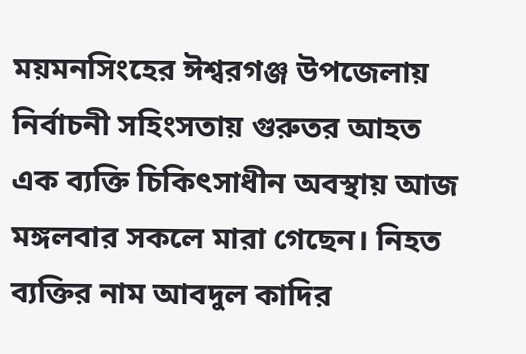ময়মনসিংহের ঈশ্বরগঞ্জ উপজেলায় নির্বাচনী সহিংসতায় গুরুতর আহত এক ব্যক্তি চিকিৎসাধীন অবস্থায় আজ মঙ্গলবার সকলে মারা গেছেন। নিহত ব্যক্তির নাম আবদুল কাদির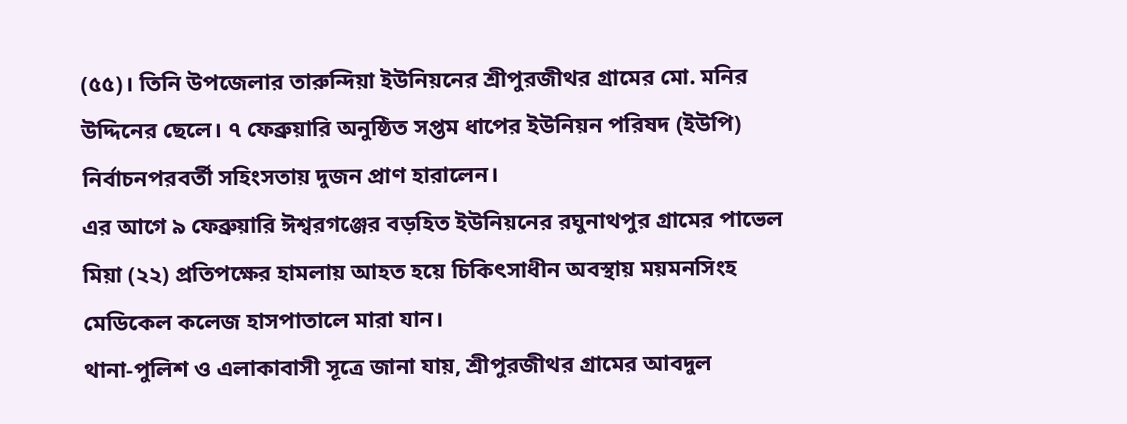(৫৫)। তিনি উপজেলার তারুন্দিয়া ইউনিয়নের শ্রীপুরজীথর গ্রামের মো. মনির উদ্দিনের ছেলে। ৭ ফেব্রুয়ারি অনুষ্ঠিত সপ্তম ধাপের ইউনিয়ন পরিষদ (ইউপি) নির্বাচনপরবর্তী সহিংসতায় দুজন প্রাণ হারালেন।
এর আগে ৯ ফেব্রুয়ারি ঈশ্বরগঞ্জের বড়হিত ইউনিয়নের রঘুনাথপুর গ্রামের পাভেল মিয়া (২২) প্রতিপক্ষের হামলায় আহত হয়ে চিকিৎসাধীন অবস্থায় ময়মনসিংহ মেডিকেল কলেজ হাসপাতালে মারা যান।
থানা-পুলিশ ও এলাকাবাসী সূত্রে জানা যায়, শ্রীপুরজীথর গ্রামের আবদুল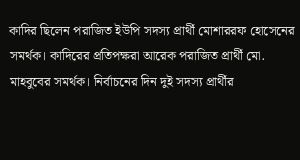কাদির ছিলেন পরাজিত ইউপি সদস্য প্রার্থী মোশাররফ হোসেনের সমর্থক। কাদিরের প্রতিপক্ষরা আরেক পরাজিত প্রার্থী মো. মাহবুবের সমর্থক। নির্বাচনের দিন দুই সদস্য প্রার্থীর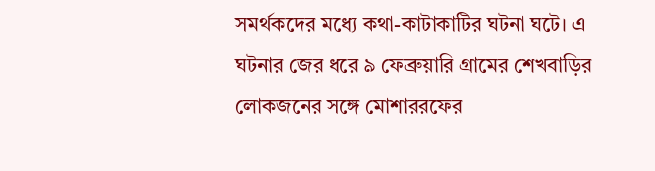সমর্থকদের মধ্যে কথা-কাটাকাটির ঘটনা ঘটে। এ ঘটনার জের ধরে ৯ ফেব্রুয়ারি গ্রামের শেখবাড়ির লোকজনের সঙ্গে মোশাররফের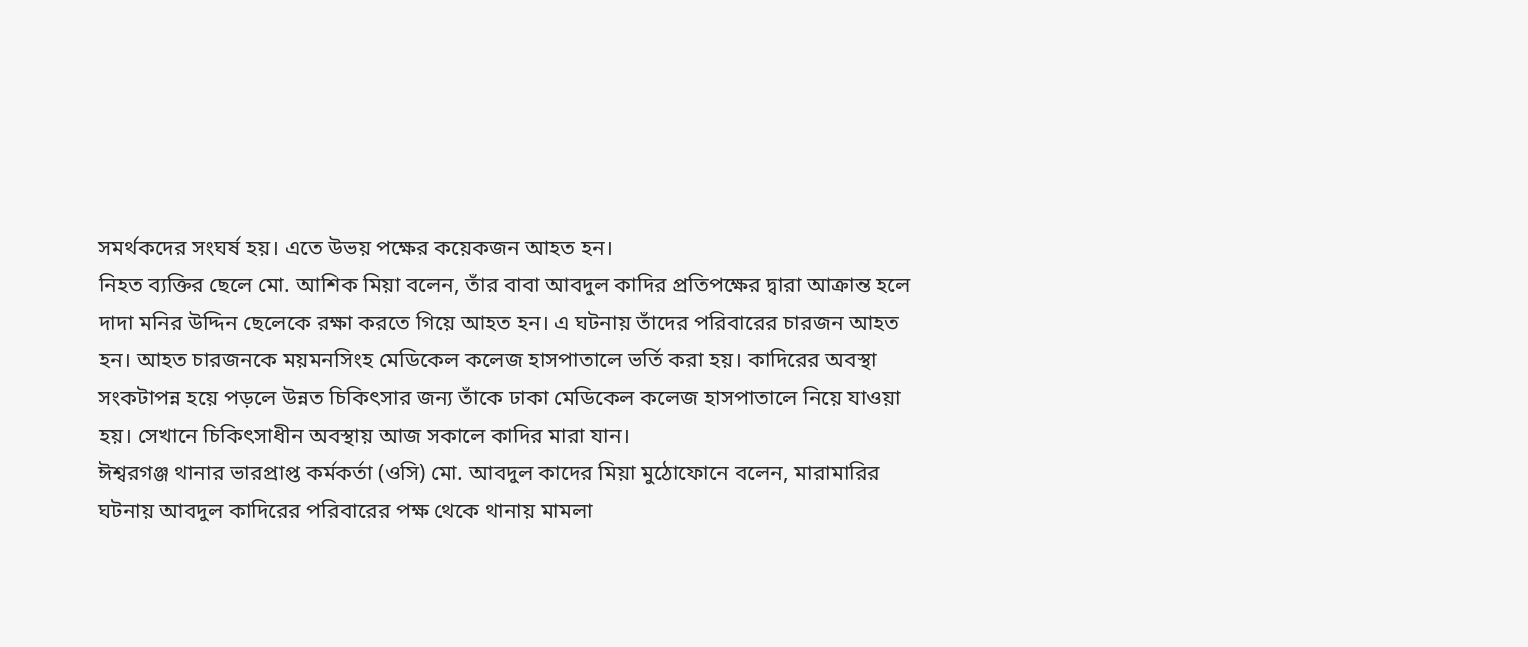সমর্থকদের সংঘর্ষ হয়। এতে উভয় পক্ষের কয়েকজন আহত হন।
নিহত ব্যক্তির ছেলে মো. আশিক মিয়া বলেন, তাঁর বাবা আবদুল কাদির প্রতিপক্ষের দ্বারা আক্রান্ত হলে দাদা মনির উদ্দিন ছেলেকে রক্ষা করতে গিয়ে আহত হন। এ ঘটনায় তাঁদের পরিবারের চারজন আহত হন। আহত চারজনকে ময়মনসিংহ মেডিকেল কলেজ হাসপাতালে ভর্তি করা হয়। কাদিরের অবস্থা সংকটাপন্ন হয়ে পড়লে উন্নত চিকিৎসার জন্য তাঁকে ঢাকা মেডিকেল কলেজ হাসপাতালে নিয়ে যাওয়া হয়। সেখানে চিকিৎসাধীন অবস্থায় আজ সকালে কাদির মারা যান।
ঈশ্বরগঞ্জ থানার ভারপ্রাপ্ত কর্মকর্তা (ওসি) মো. আবদুল কাদের মিয়া মুঠোফোনে বলেন, মারামারির ঘটনায় আবদুল কাদিরের পরিবারের পক্ষ থেকে থানায় মামলা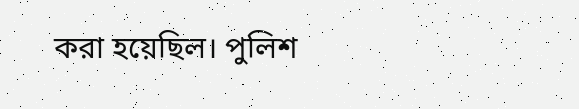করা হয়েছিল। পুলিশ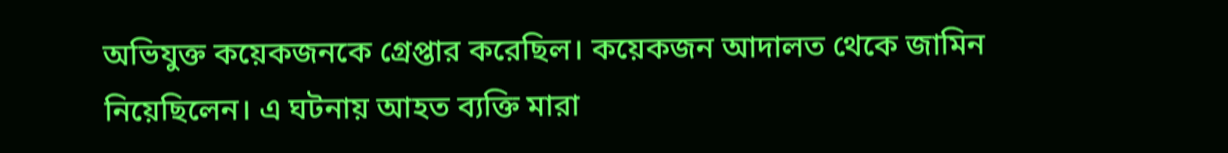অভিযুক্ত কয়েকজনকে গ্রেপ্তার করেছিল। কয়েকজন আদালত থেকে জামিন নিয়েছিলেন। এ ঘটনায় আহত ব্যক্তি মারা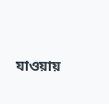যাওয়ায়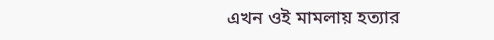এখন ওই মামলায় হত্যার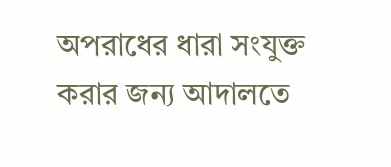অপরাধের ধারা সংযুক্ত করার জন্য আদালতে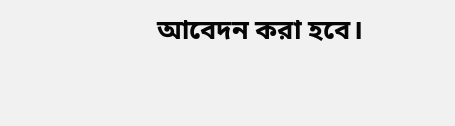আবেদন করা হবে।